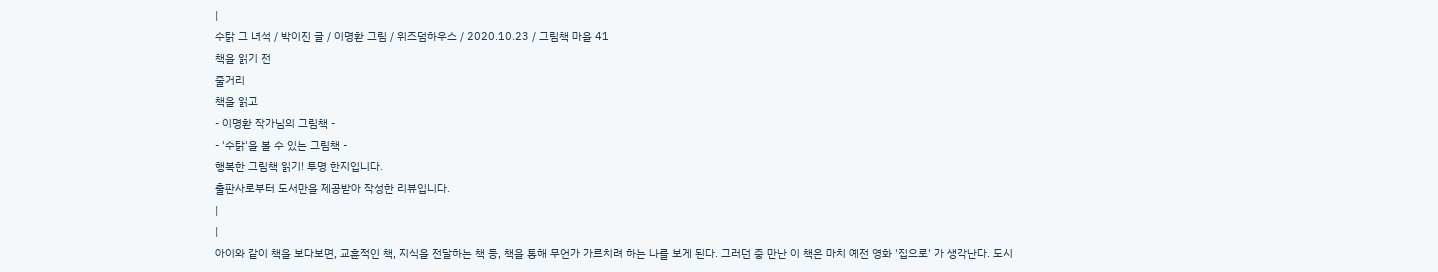|
수탉 그 녀석 / 박이진 글 / 이명환 그림 / 위즈덤하우스 / 2020.10.23 / 그림책 마을 41
책을 읽기 전
줄거리
책을 읽고
- 이명환 작가님의 그림책 -
- '수탉'을 볼 수 있는 그림책 -
행복한 그림책 읽기! 투명 한지입니다.
출판사로부터 도서만을 제공받아 작성한 리뷰입니다.
|
|
아이와 같이 책을 보다보면, 교휸적인 책, 지식을 전달하는 책 등, 책을 통해 무언가 가르치려 하는 나를 보게 된다. 그러던 중 만난 이 책은 마치 예전 영화 '집으로' 가 생각난다. 도시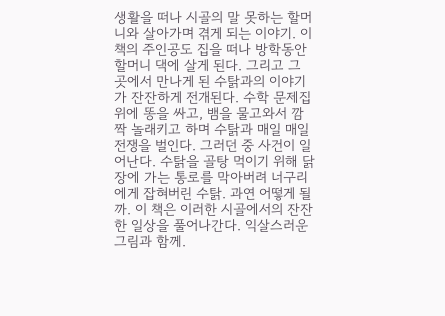생활을 떠나 시골의 말 못하는 할머니와 살아가며 겪게 되는 이야기. 이 책의 주인공도 집을 떠나 방학동안 할머니 댁에 살게 된다. 그리고 그 곳에서 만나게 된 수탉과의 이야기가 잔잔하게 전개된다. 수학 문제집 위에 똥을 싸고, 뱀을 물고와서 깜짝 놀래키고 하며 수탉과 매일 매일 전쟁을 벌인다. 그러던 중 사건이 일어난다. 수탉을 골탕 먹이기 위해 닭장에 가는 통로를 막아버려 너구리에게 잡혀버린 수탉. 과연 어떻게 될까. 이 책은 이러한 시골에서의 잔잔한 일상을 풀어나간다. 익살스러운 그림과 함께.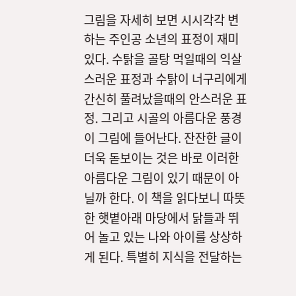그림을 자세히 보면 시시각각 변하는 주인공 소년의 표정이 재미있다. 수탉을 골탕 먹일때의 익살스러운 표정과 수탉이 너구리에게 간신히 풀려났을때의 안스러운 표정. 그리고 시골의 아름다운 풍경이 그림에 들어난다. 잔잔한 글이 더욱 돋보이는 것은 바로 이러한 아름다운 그림이 있기 때문이 아닐까 한다. 이 책을 읽다보니 따뜻한 햇볕아래 마당에서 닭들과 뛰어 놀고 있는 나와 아이를 상상하게 된다. 특별히 지식을 전달하는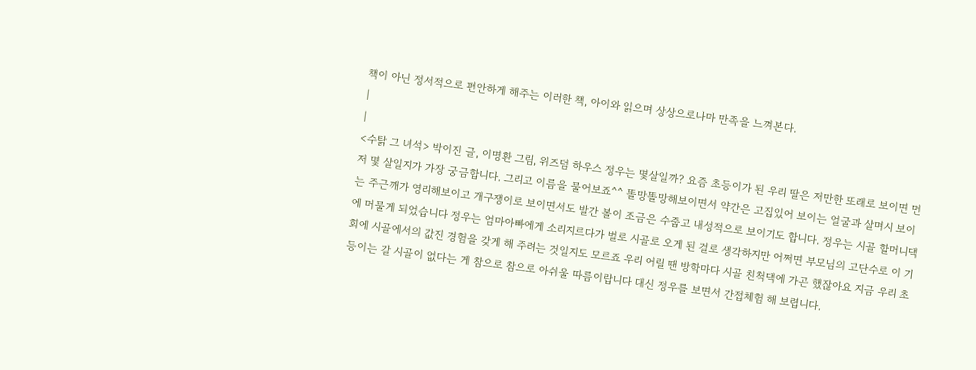책이 아닌 정서적으로 편안하게 해주는 이러한 책, 아이와 읽으며 상상으로나마 만족을 느껴본다.
|
|
<수탉 그 녀석> 박이진 글, 이명환 그림, 위즈덤 하우스 정우는 몇살일까? 요즘 초등이가 된 우리 딸은 저만한 또래로 보이면 먼저 몇 살일지가 가장 궁금합니다. 그리고 이름을 물어보죠^^ 똘망똘망해보이면서 약간은 고집있어 보이는 얼굴과 살며시 보이는 주근깨가 영리해보이고 개구쟁이로 보이면서도 발간 볼이 조금은 수줍고 내성적으로 보이기도 합니다. 정우는 시골 할머니댁에 머물게 되었습니다 정우는 엄마아빠에게 소리지르다가 벌로 시골로 오게 된 걸로 생각하지만 어쩌면 부모님의 고단수로 이 기회에 시골에서의 값진 경험을 갖게 해 주려는 것일지도 모르죠 우리 어릴 땐 방학마다 시골 친척댁에 가곤 했잖아요 지금 우리 초등이는 갈 시골이 없다는 게 참으로 참으로 아쉬울 따름이랍니다 대신 정우를 보면서 간접체험 해 보렵니다.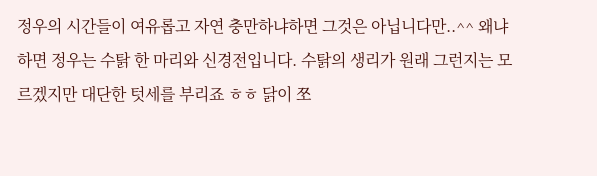정우의 시간들이 여유롭고 자연 충만하냐하면 그것은 아닙니다만..^^ 왜냐하면 정우는 수탉 한 마리와 신경전입니다. 수탉의 생리가 원래 그런지는 모르겠지만 대단한 텃세를 부리죠 ㅎㅎ 닭이 쪼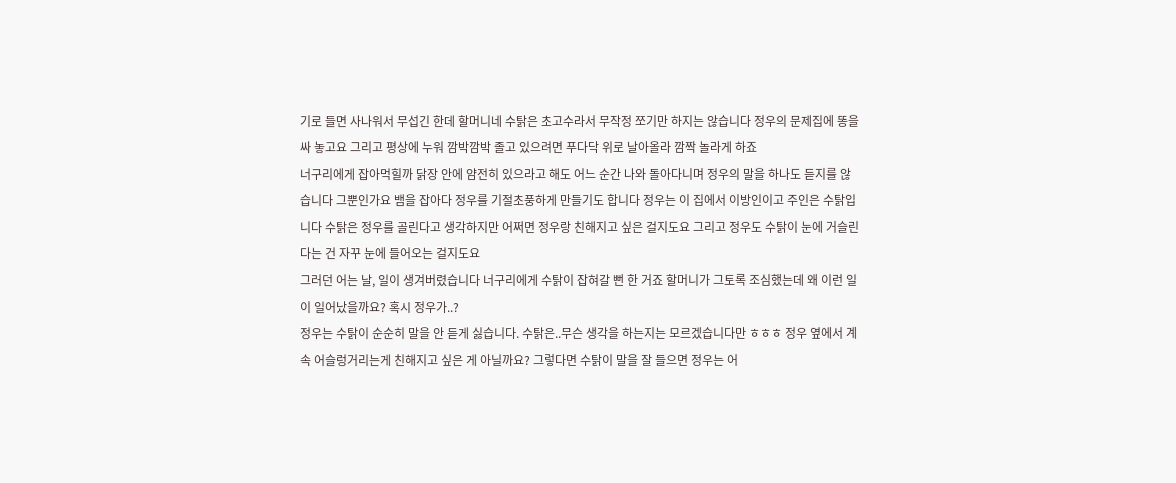기로 들면 사나워서 무섭긴 한데 할머니네 수탉은 초고수라서 무작정 쪼기만 하지는 않습니다 정우의 문제집에 똥을 싸 놓고요 그리고 평상에 누워 깜박깜박 졸고 있으려면 푸다닥 위로 날아올라 깜짝 놀라게 하죠
너구리에게 잡아먹힐까 닭장 안에 얌전히 있으라고 해도 어느 순간 나와 돌아다니며 정우의 말을 하나도 듣지를 않습니다 그뿐인가요 뱀을 잡아다 정우를 기절초풍하게 만들기도 합니다 정우는 이 집에서 이방인이고 주인은 수탉입니다 수탉은 정우를 골린다고 생각하지만 어쩌면 정우랑 친해지고 싶은 걸지도요 그리고 정우도 수탉이 눈에 거슬린다는 건 자꾸 눈에 들어오는 걸지도요
그러던 어는 날, 일이 생겨버렸습니다 너구리에게 수탉이 잡혀갈 뻔 한 거죠 할머니가 그토록 조심했는데 왜 이런 일이 일어났을까요? 혹시 정우가..?
정우는 수탉이 순순히 말을 안 듣게 싫습니다. 수탉은..무슨 생각을 하는지는 모르겠습니다만 ㅎㅎㅎ 정우 옆에서 계속 어슬렁거리는게 친해지고 싶은 게 아닐까요? 그렇다면 수탉이 말을 잘 들으면 정우는 어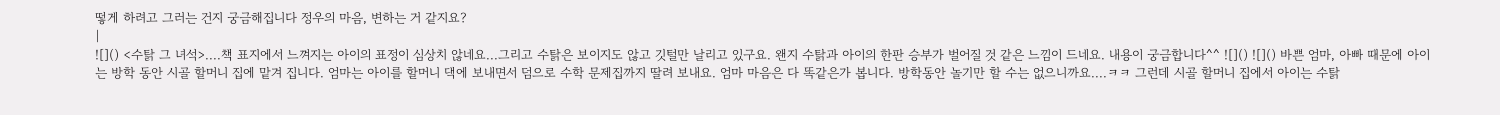떻게 하려고 그러는 건지 궁금해집니다 정우의 마음, 변하는 거 같지요?
|
![]() <수탉 그 녀석>....책 표지에서 느껴지는 아이의 표정이 심상치 않네요...그리고 수탉은 보이지도 않고 깃털만 날리고 있구요. 왠지 수탉과 아이의 한판 승부가 벌어질 것 같은 느낌이 드네요. 내용이 궁금합니다^^ ![]() ![]() 바쁜 엄마, 아빠 때문에 아이는 방학 동안 시골 할머니 집에 맡겨 집니다. 엄마는 아이를 할머니 댁에 보내면서 덤으로 수학 문제집까지 딸려 보내요. 엄마 마음은 다 똑같은가 봅니다. 방학동안 놀기만 할 수는 없으니까요....ㅋㅋ 그런데 시골 할머니 집에서 아이는 수탉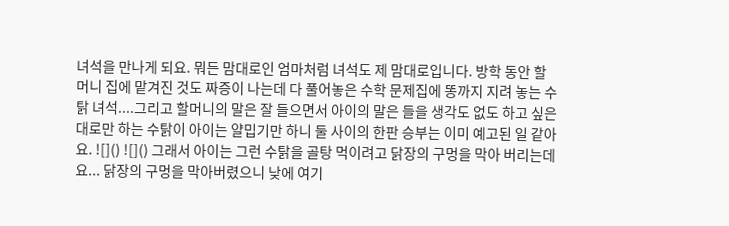녀석을 만나게 되요. 뭐든 맘대로인 엄마처럼 녀석도 제 맘대로입니다. 방학 동안 할머니 집에 맡겨진 것도 짜증이 나는데 다 풀어놓은 수학 문제집에 똥까지 지려 놓는 수탉 녀석....그리고 할머니의 말은 잘 들으면서 아이의 말은 들을 생각도 없도 하고 싶은 대로만 하는 수탉이 아이는 얄밉기만 하니 둘 사이의 한판 승부는 이미 예고된 일 같아요. ![]() ![]() 그래서 아이는 그런 수탉을 골탕 먹이려고 닭장의 구멍을 막아 버리는데요... 닭장의 구멍을 막아버렸으니 낮에 여기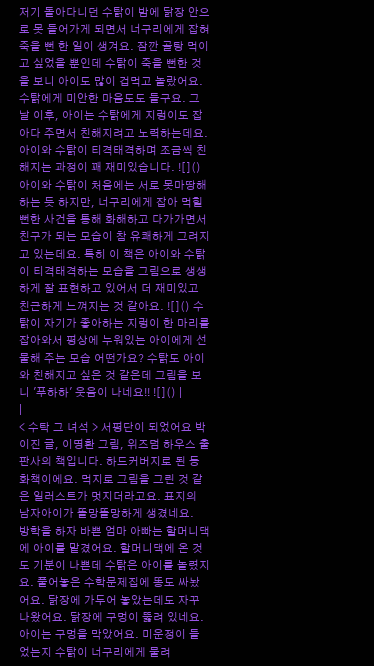저기 돌아다니던 수탉이 밤에 닭장 안으로 못 들어가게 되면서 너구리에게 잡혀 죽을 뻔 한 일이 생겨요. 잠깐 골탕 먹이고 싶었을 뿐인데 수탉이 죽을 뻔한 것을 보니 아이도 많이 겁먹고 놀랐어요. 수탉에게 미안한 마음도도 들구요. 그 날 이후, 아이는 수탉에게 지렁이도 잡아다 주면서 친해지려고 노력하는데요. 아이와 수탉이 티격태격하며 조금씩 친해지는 과정이 꽤 재미있습니다. ![]() 아이와 수탉이 처음에는 서로 못마땅해하는 듯 하지만, 너구리에게 잡아 먹힐 뻔한 사건을 통해 화해하고 다가가면서 친구가 되는 모습이 참 유쾌하게 그려지고 있는데요. 특히 이 책은 아이와 수탉이 티격태격하는 모습을 그림으로 생생하게 잘 표현하고 있어서 더 재미있고 친근하게 느껴지는 것 같아요. ![]() 수탉이 자기가 좋아하는 지렁이 한 마리를 잡아와서 평상에 누워있는 아이에게 선물해 주는 모습 어떤가요? 수탉도 아이와 친해지고 싶은 것 같은데 그림을 보니 '푸하하' 웃음이 나네요!! ![]() |
|
< 수탁 그 녀석 > 서평단이 되었어요 박이진 글, 이명환 그림, 위즈덤 하우스 출판사의 책입니다. 하드커버지로 된 동화책이에요. 먹지로 그림을 그린 것 같은 일러스트가 멋지더라고요. 표지의 남자아이가 똘망똘망하게 생겼네요.
방학을 하자 바쁜 엄마 아빠는 할머니댁에 아이를 맡겼어요. 할머니댁에 온 것도 기분이 나쁜데 수탉은 아이를 놀렸지요. 풀어놓은 수학문제집에 똥도 싸놨어요. 닭장에 가두어 놓았는데도 자꾸 나왔어요. 닭장에 구멍이 뚫려 있네요. 아이는 구멍을 막았어요. 미운정이 들었는지 수탉이 너구리에게 물려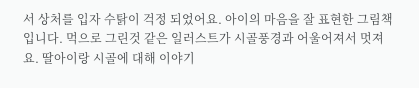서 상처를 입자 수탉이 걱정 되었어요. 아이의 마음을 잘 표현한 그림책입니다. 먹으로 그린것 같은 일러스트가 시골풍경과 어울어져서 멋져요. 딸아이랑 시골에 대해 이야기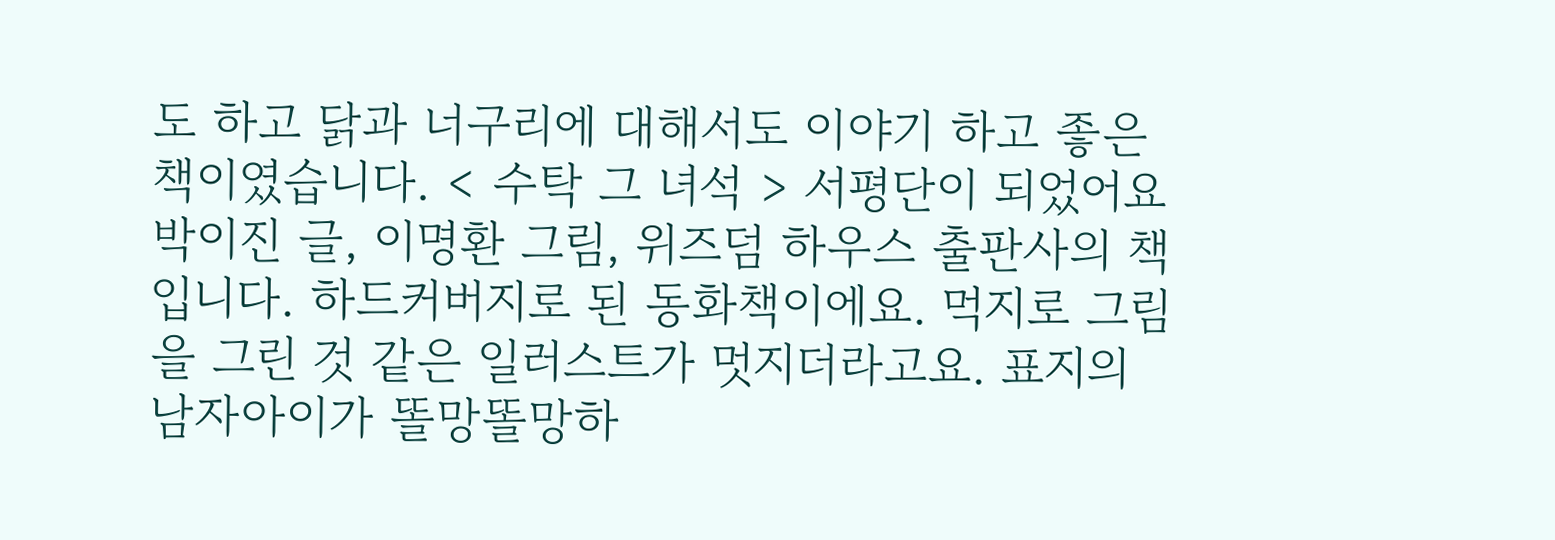도 하고 닭과 너구리에 대해서도 이야기 하고 좋은 책이였습니다. < 수탁 그 녀석 > 서평단이 되었어요 박이진 글, 이명환 그림, 위즈덤 하우스 출판사의 책입니다. 하드커버지로 된 동화책이에요. 먹지로 그림을 그린 것 같은 일러스트가 멋지더라고요. 표지의 남자아이가 똘망똘망하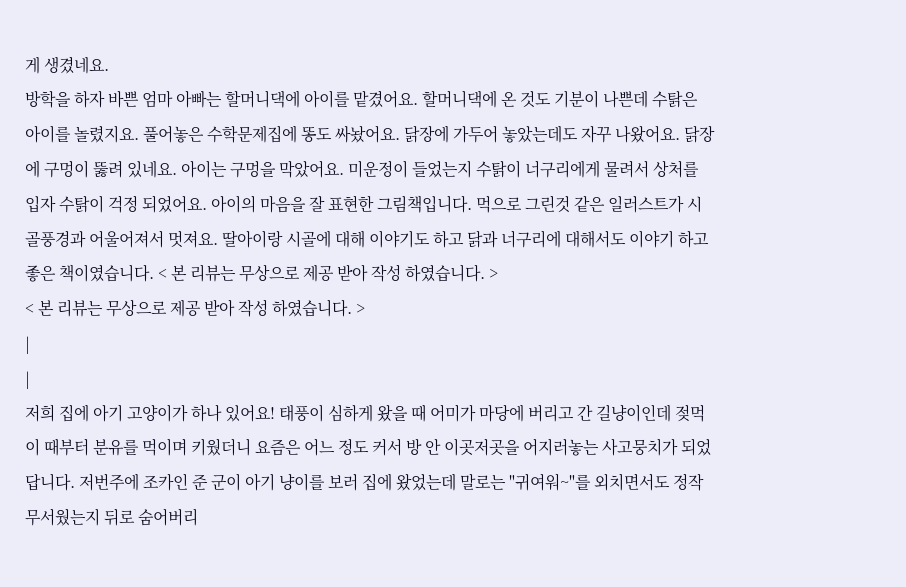게 생겼네요.
방학을 하자 바쁜 엄마 아빠는 할머니댁에 아이를 맡겼어요. 할머니댁에 온 것도 기분이 나쁜데 수탉은 아이를 놀렸지요. 풀어놓은 수학문제집에 똥도 싸놨어요. 닭장에 가두어 놓았는데도 자꾸 나왔어요. 닭장에 구멍이 뚫려 있네요. 아이는 구멍을 막았어요. 미운정이 들었는지 수탉이 너구리에게 물려서 상처를 입자 수탉이 걱정 되었어요. 아이의 마음을 잘 표현한 그림책입니다. 먹으로 그린것 같은 일러스트가 시골풍경과 어울어져서 멋져요. 딸아이랑 시골에 대해 이야기도 하고 닭과 너구리에 대해서도 이야기 하고 좋은 책이였습니다. < 본 리뷰는 무상으로 제공 받아 작성 하였습니다. >
< 본 리뷰는 무상으로 제공 받아 작성 하였습니다. >
|
|
저희 집에 아기 고양이가 하나 있어요! 태풍이 심하게 왔을 때 어미가 마당에 버리고 간 길냥이인데 젖먹이 때부터 분유를 먹이며 키웠더니 요즘은 어느 정도 커서 방 안 이곳저곳을 어지러놓는 사고뭉치가 되었답니다. 저번주에 조카인 준 군이 아기 냥이를 보러 집에 왔었는데 말로는 "귀여워~"를 외치면서도 정작 무서웠는지 뒤로 숨어버리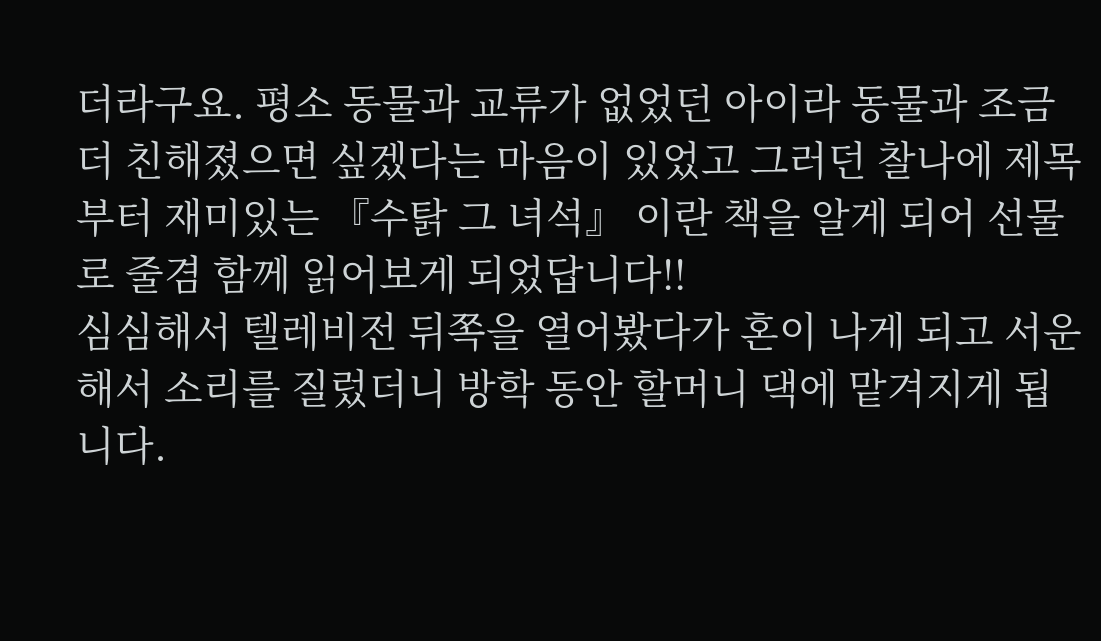더라구요. 평소 동물과 교류가 없었던 아이라 동물과 조금 더 친해졌으면 싶겠다는 마음이 있었고 그러던 찰나에 제목부터 재미있는 『수탉 그 녀석』 이란 책을 알게 되어 선물로 줄겸 함께 읽어보게 되었답니다!!
심심해서 텔레비전 뒤쪽을 열어봤다가 혼이 나게 되고 서운해서 소리를 질렀더니 방학 동안 할머니 댁에 맡겨지게 됩니다.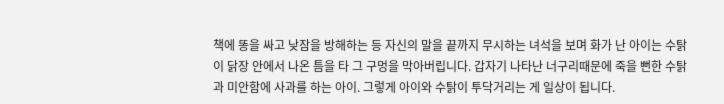책에 똥을 싸고 낮잠을 방해하는 등 자신의 말을 끝까지 무시하는 녀석을 보며 화가 난 아이는 수탉이 닭장 안에서 나온 틈을 타 그 구멍을 막아버립니다. 갑자기 나타난 너구리때문에 죽을 뻔한 수탉과 미안함에 사과를 하는 아이. 그렇게 아이와 수탉이 투닥거리는 게 일상이 됩니다.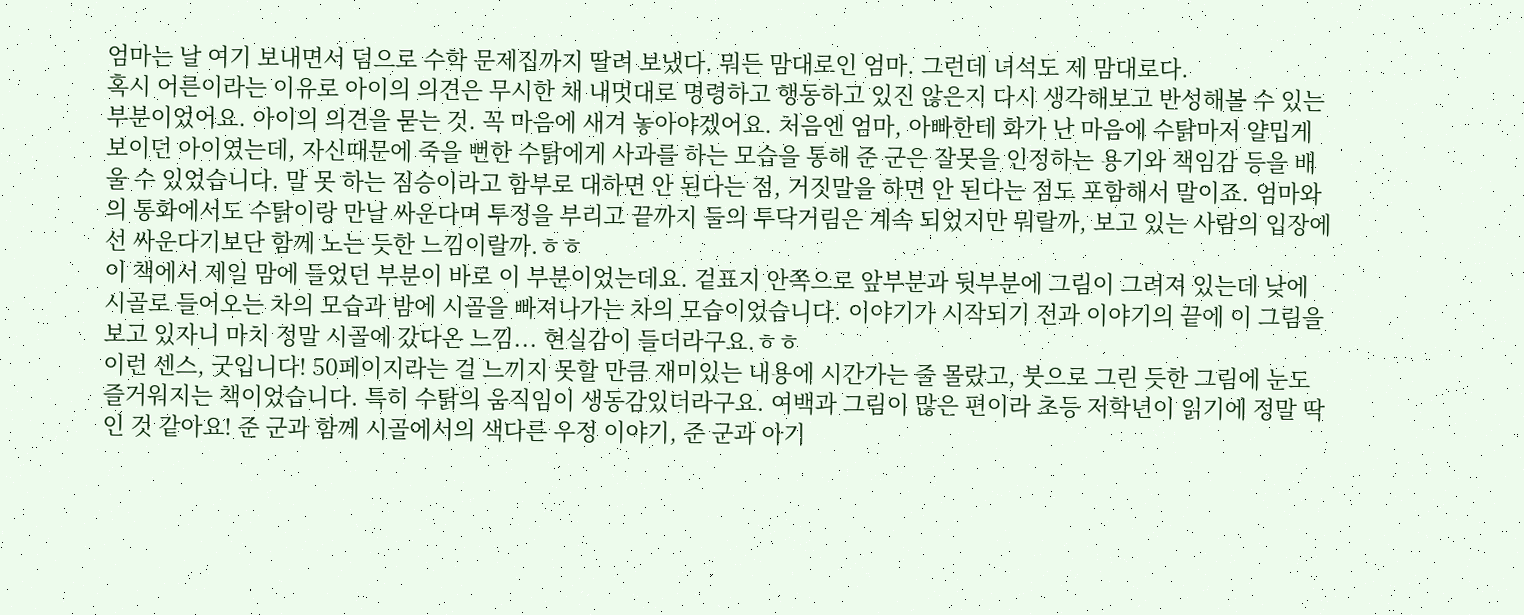엄마는 날 여기 보내면서 덤으로 수학 문제집까지 딸려 보냈다. 뭐든 맘대로인 엄마. 그런데 녀석도 제 맘대로다.
혹시 어른이라는 이유로 아이의 의견은 무시한 채 내멋대로 명령하고 행동하고 있진 않은지 다시 생각해보고 반성해볼 수 있는 부분이었어요. 아이의 의견을 묻는 것. 꼭 마음에 새겨 놓아야겠어요. 처음엔 엄마, 아빠한테 화가 난 마음에 수탉마저 얄밉게 보이던 아이였는데, 자신때문에 죽을 뻔한 수탉에게 사과를 하는 모습을 통해 준 군은 잘못을 인정하는 용기와 책임감 등을 배울 수 있었습니다. 말 못 하는 짐승이라고 함부로 대하면 안 된다는 점, 거짓말을 하면 안 된다는 점도 포함해서 말이죠. 엄마와의 통화에서도 수탉이랑 만날 싸운다며 투정을 부리고 끝까지 둘의 투닥거림은 계속 되었지만 뭐랄까, 보고 있는 사람의 입장에선 싸운다기보단 함께 노는 듯한 느낌이랄까.ㅎㅎ
이 책에서 제일 맘에 들었던 부분이 바로 이 부분이었는데요. 겉표지 안쪽으로 앞부분과 뒷부분에 그림이 그려져 있는데 낮에 시골로 들어오는 차의 모습과 밤에 시골을 빠져나가는 차의 모습이었습니다. 이야기가 시작되기 전과 이야기의 끝에 이 그림을 보고 있자니 마치 정말 시골에 갔다온 느낌... 현실감이 들더라구요.ㅎㅎ
이런 센스, 굿입니다! 50페이지라는 걸 느끼지 못할 만큼 재미있는 내용에 시간가는 줄 몰랐고, 붓으로 그린 듯한 그림에 눈도 즐거워지는 책이었습니다. 특히 수탉의 움직임이 생동감있더라구요. 여백과 그림이 많은 편이라 초등 저학년이 읽기에 정말 딱인 것 같아요! 준 군과 함께 시골에서의 색다른 우정 이야기, 준 군과 아기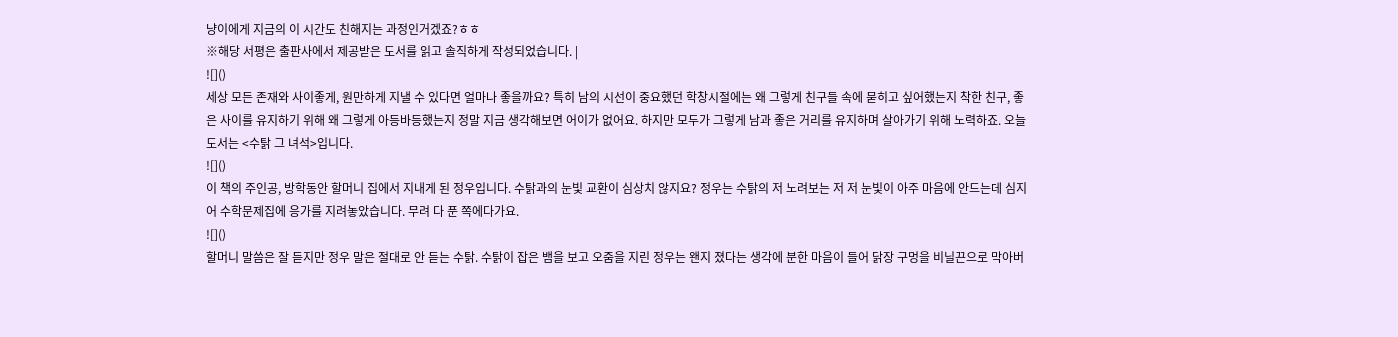냥이에게 지금의 이 시간도 친해지는 과정인거겠죠?ㅎㅎ
※해당 서평은 출판사에서 제공받은 도서를 읽고 솔직하게 작성되었습니다. |
![]()
세상 모든 존재와 사이좋게, 원만하게 지낼 수 있다면 얼마나 좋을까요? 특히 남의 시선이 중요했던 학창시절에는 왜 그렇게 친구들 속에 묻히고 싶어했는지 착한 친구, 좋은 사이를 유지하기 위해 왜 그렇게 아등바등했는지 정말 지금 생각해보면 어이가 없어요. 하지만 모두가 그렇게 남과 좋은 거리를 유지하며 살아가기 위해 노력하죠. 오늘 도서는 <수탉 그 녀석>입니다.
![]()
이 책의 주인공, 방학동안 할머니 집에서 지내게 된 정우입니다. 수탉과의 눈빛 교환이 심상치 않지요? 정우는 수탉의 저 노려보는 저 저 눈빛이 아주 마음에 안드는데 심지어 수학문제집에 응가를 지려놓았습니다. 무려 다 푼 쪽에다가요.
![]()
할머니 말씀은 잘 듣지만 정우 말은 절대로 안 듣는 수탉. 수탉이 잡은 뱀을 보고 오줌을 지린 정우는 왠지 졌다는 생각에 분한 마음이 들어 닭장 구멍을 비닐끈으로 막아버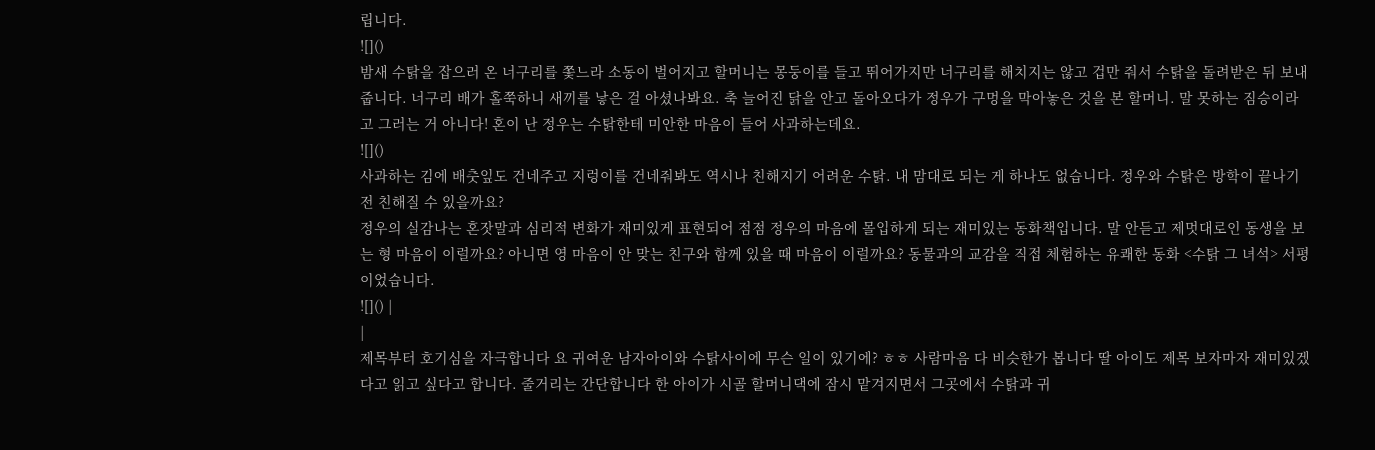립니다.
![]()
밤새 수탉을 잡으러 온 너구리를 쫓느라 소동이 벌어지고 할머니는 몽둥이를 들고 뛰어가지만 너구리를 해치지는 않고 겁만 줘서 수탉을 돌려받은 뒤 보내줍니다. 너구리 배가 홀쭉하니 새끼를 낳은 걸 아셨나봐요. 축 늘어진 닭을 안고 돌아오다가 정우가 구멍을 막아놓은 것을 본 할머니. 말 못하는 짐승이라고 그러는 거 아니다! 혼이 난 정우는 수탉한테 미안한 마음이 들어 사과하는데요.
![]()
사과하는 김에 배춧잎도 건네주고 지렁이를 건네줘봐도 역시나 친해지기 어려운 수탉. 내 맘대로 되는 게 하나도 없습니다. 정우와 수탉은 방학이 끝나기 전 친해질 수 있을까요?
정우의 실감나는 혼잣말과 심리적 변화가 재미있게 표현되어 점점 정우의 마음에 몰입하게 되는 재미있는 동화책입니다. 말 안듣고 제멋대로인 동생을 보는 형 마음이 이럴까요? 아니면 영 마음이 안 맞는 친구와 함께 있을 때 마음이 이럴까요? 동물과의 교감을 직접 체험하는 유쾌한 동화 <수탉 그 녀석> 서평이었습니다.
![]() |
|
제목부터 호기심을 자극합니다 요 귀여운 남자아이와 수탉사이에 무슨 일이 있기에? ㅎㅎ 사람마음 다 비슷한가 봅니다 딸 아이도 제목 보자마자 재미있겠다고 읽고 싶다고 합니다. 줄거리는 간단합니다 한 아이가 시골 할머니댁에 잠시 맡겨지면서 그곳에서 수탉과 귀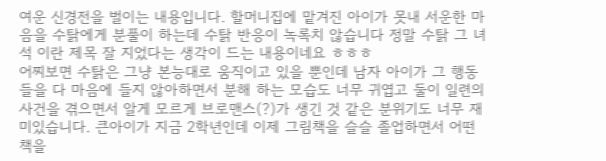여운 신경전을 벌이는 내용입니다. 할머니집에 맡겨진 아이가 못내 서운한 마음을 수탉에게 분풀이 하는데 수탉 반응이 녹록치 않습니다 정말 수탉 그 녀석 이란 제목 잘 지었다는 생각이 드는 내용이네요 ㅎㅎㅎ
어찌보면 수탉은 그냥 본능대로 움직이고 있을 뿐인데 남자 아이가 그 행동들을 다 마음에 들지 않아하면서 분해 하는 모습도 너무 귀엽고 둘이 일련의 사건을 겪으면서 알게 모르게 브로맨스(?)가 생긴 것 같은 분위기도 너무 재미있습니다. 큰아이가 지금 2학년인데 이제 그림책을 슬슬 졸업하면서 어떤 책을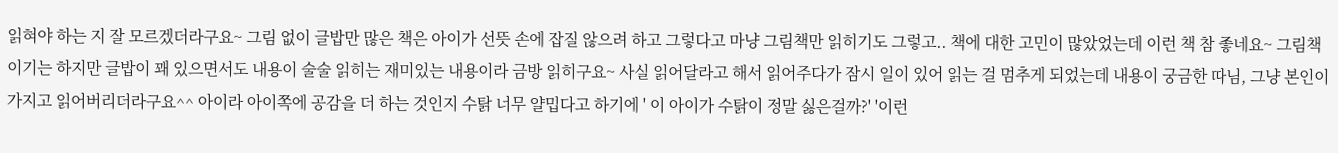읽혀야 하는 지 잘 모르겠더라구요~ 그림 없이 글밥만 많은 책은 아이가 선뜻 손에 잡질 않으려 하고 그렇다고 마냥 그림책만 읽히기도 그렇고.. 책에 대한 고민이 많았었는데 이런 책 참 좋네요~ 그림책이기는 하지만 글밥이 꽤 있으면서도 내용이 술술 읽히는 재미있는 내용이라 금방 읽히구요~ 사실 읽어달라고 해서 읽어주다가 잠시 일이 있어 읽는 걸 멈추게 되었는데 내용이 궁금한 따님, 그냥 본인이 가지고 읽어버리더라구요^^ 아이라 아이쪽에 공감을 더 하는 것인지 수탉 너무 얄밉다고 하기에 ' 이 아이가 수탉이 정말 싫은걸까?' '이런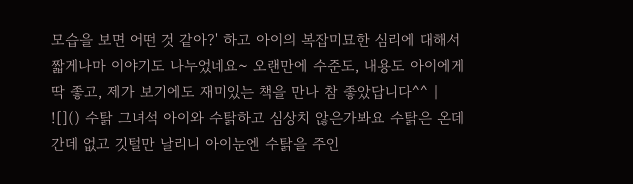모습을 보면 어떤 것 같아?' 하고 아이의 복잡미묘한 심리에 대해서 짧게나마 이야기도 나누었네요~ 오랜만에 수준도, 내용도 아이에게 딱 좋고, 제가 보기에도 재미있는 책을 만나 참 좋았답니다^^ |
![]() 수탉 그녀석 아이와 수탉하고 심상치 않은가봐요 수탉은 온데간데 없고 깃털만 날리니 아이눈엔 수탉을 주인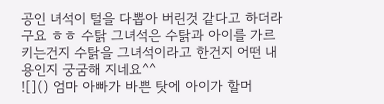공인 녀석이 털을 다뽑아 버린것 같다고 하더라구요 ㅎㅎ 수탉 그녀석은 수탉과 아이를 가르키는건지 수탉을 그녀석이라고 한건지 어떤 내용인지 궁굼해 지네요^^
![]() 엄마 아빠가 바쁜 탓에 아이가 할머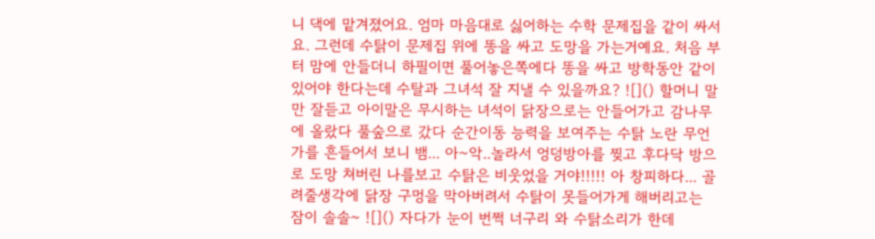니 댁에 맡겨졌어요. 엄마 마음대로 싫어하는 수학 문제집을 같이 싸서요. 그런데 수탉이 문제집 위에 똥을 싸고 도망을 가는거예요. 처음 부터 맘에 안들더니 하필이면 풀어놓은쪽에다 똥을 싸고 방학동안 같이 있어야 한다는데 수탈과 그녀석 잘 지낼 수 있을까요? ![]() 할머니 말만 잘듣고 아이말은 무시하는 녀석이 닭장으로는 안들어가고 감나무에 올랐다 풀숲으로 갔다 순간이동 능력을 보여주는 수탉 노란 무언가를 흔들어서 보니 뱀... 아~악..놀라서 엉덩방아를 찢고 후다닥 방으로 도망 쳐버린 나를보고 수탉은 비웃었을 거야!!!!! 아 창피하다... 골려줄생각에 닭장 구멍을 막아버려서 수탉이 못들어가게 해버리고는 잠이 솔솔~ ![]() 자다가 눈이 번쩍 너구리 와 수탉소리가 한데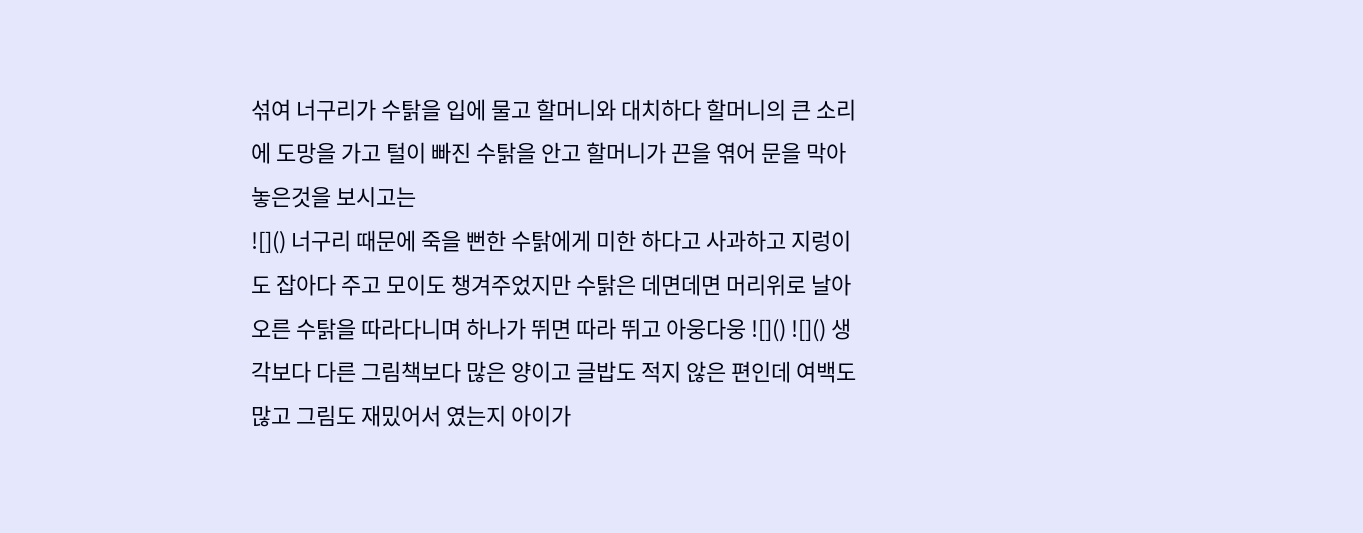섞여 너구리가 수탉을 입에 물고 할머니와 대치하다 할머니의 큰 소리에 도망을 가고 털이 빠진 수탉을 안고 할머니가 끈을 엮어 문을 막아놓은것을 보시고는
![]() 너구리 때문에 죽을 뻔한 수탉에게 미한 하다고 사과하고 지렁이도 잡아다 주고 모이도 챙겨주었지만 수탉은 데면데면 머리위로 날아오른 수탉을 따라다니며 하나가 뛰면 따라 뛰고 아웅다웅 ![]() ![]() 생각보다 다른 그림책보다 많은 양이고 글밥도 적지 않은 편인데 여백도 많고 그림도 재밌어서 였는지 아이가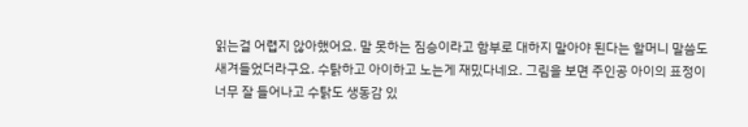읽는걸 어렵지 않아했어요. 말 못하는 짐승이라고 함부로 대하지 말아야 된다는 할머니 말씀도 새겨들었더라구요. 수탉하고 아이하고 노는게 재밌다네요. 그림을 보면 주인공 아이의 표정이 너무 잘 들어나고 수탉도 생동감 있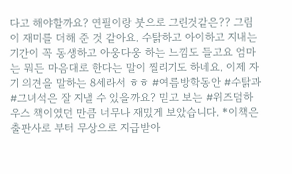다고 해야할까요? 연필이랑 붓으로 그린것같은?? 그림이 재미를 더해 준 것 같아요. 수탉하고 아이하고 지내는 기간이 꼭 동생하고 아웅다웅 하는 느낌도 들고요 엄마는 뭐든 마음대로 한다는 말이 찔리기도 하네요. 이제 자기 의견을 말하는 8세라서 ㅎㅎ #여름방학동안 #수탉과 #그녀석은 잘 지낼 수 있을까요? 믿고 보는 #위즈덤하우스 책이였던 만큼 너무나 재밌게 보았습니다. *이책은 출판사로 부터 무상으로 지급받아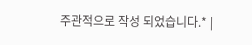주관적으로 작성 되었습니다.* |